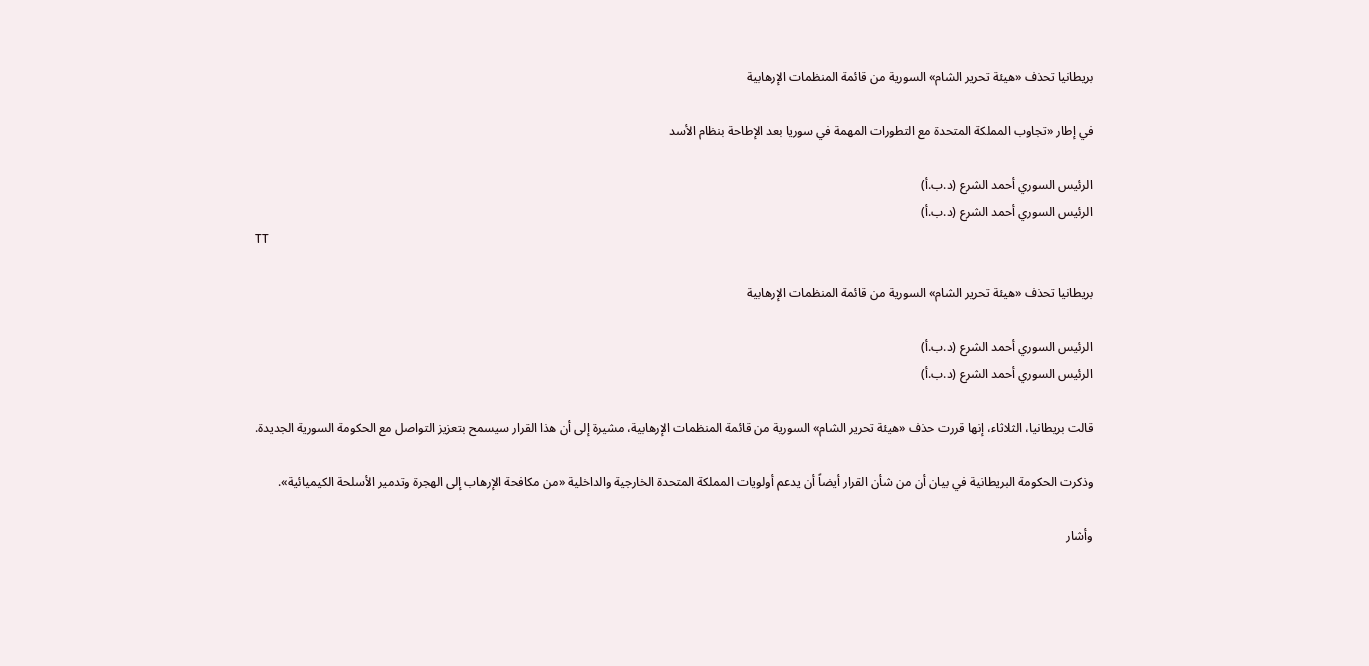بريطانيا تحذف «هيئة تحرير الشام» السورية من قائمة المنظمات الإرهابية

في إطار «تجاوب المملكة المتحدة مع التطورات المهمة في سوريا بعد الإطاحة بنظام الأسد

الرئيس السوري أحمد الشرع (د.ب.أ)
الرئيس السوري أحمد الشرع (د.ب.أ)
TT

بريطانيا تحذف «هيئة تحرير الشام» السورية من قائمة المنظمات الإرهابية

الرئيس السوري أحمد الشرع (د.ب.أ)
الرئيس السوري أحمد الشرع (د.ب.أ)

قالت بريطانيا، الثلاثاء، إنها قررت حذف «هيئة تحرير الشام» السورية من قائمة المنظمات الإرهابية، مشيرة إلى أن هذا القرار سيسمح بتعزيز التواصل مع الحكومة السورية الجديدة.

وذكرت الحكومة البريطانية في بيان أن من شأن القرار أيضاً أن يدعم أولويات المملكة المتحدة الخارجية والداخلية «من مكافحة الإرهاب إلى الهجرة وتدمير الأسلحة الكيميائية».

وأشار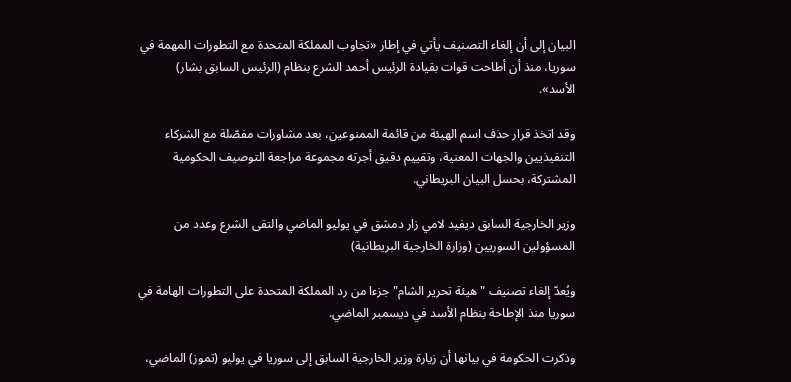البيان إلى أن إلغاء التصنيف يأتي في إطار «تجاوب المملكة المتحدة مع التطورات المهمة في سوريا، منذ أن أطاحت قوات بقيادة الرئيس أحمد الشرع بنظام (الرئيس السابق بشار) الأسد».

وقد اتخذ قرار حذف اسم الهيئة من قائمة الممنوعين، بعد مشاورات مفصّلة مع الشركاء التنفيذيين والجهات المعنية، وتقييم دقيق أجرته مجموعة مراجعة التوصيف الحكومية المشتركة، بحسل البيان البريطاني.

وزير الخارجية السابق ديفيد لامي زار دمشق في يوليو الماضي والتقى الشرع وعدد من المسؤولين السوريين (وزارة الخارجية البريطانية)

ويُعدّ إلغاء تصنيف "هيئة تحرير الشام" جزءا من رد المملكة المتحدة على التطورات الهامة في سوريا منذ الإطاحة بنظام الأسد في ديسمبر الماضي.

وذكرت الحكومة في بيانها أن زيارة وزير الخارجية السابق إلى سوريا في يوليو (تموز) الماضي،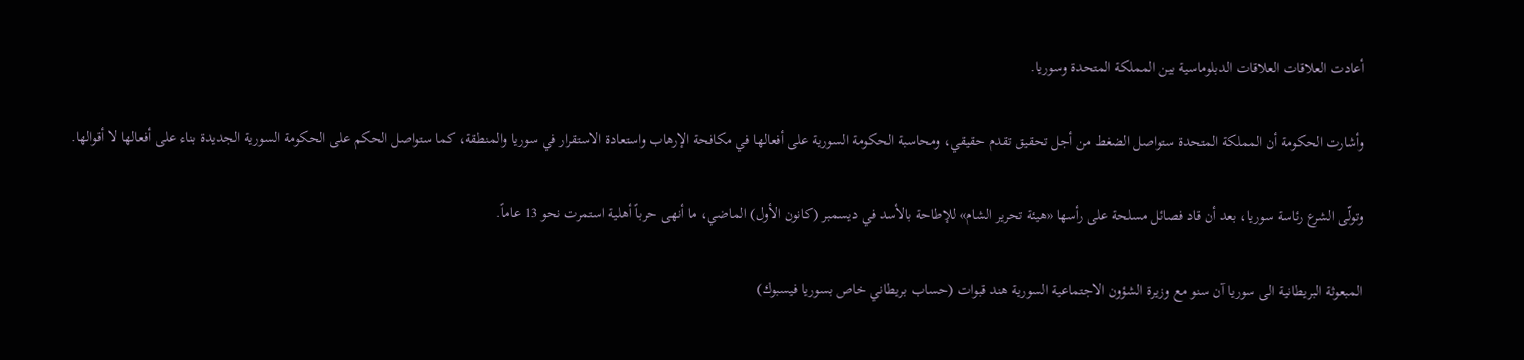أعادت العلاقات العلاقات الدبلوماسية بين المملكة المتحدة وسوريا.

وأشارت الحكومة أن المملكة المتحدة ستواصل الضغط من أجل تحقيق تقدم حقيقي، ومحاسبة الحكومة السورية على أفعالها في مكافحة الإرهاب واستعادة الاستقرار في سوريا والمنطقة، كما ستواصل الحكم على الحكومة السورية الجديدة بناء على أفعالها لا أقوالها.

وتولّى الشرع رئاسة سوريا، بعد أن قاد فصائل مسلحة على رأسها «هيئة تحرير الشام» للإطاحة بالأسد في ديسمبر (كانون الأول) الماضي، ما أنهى حرباً أهلية استمرت نحو 13 عاماً.

المبعوثة البريطانية الى سوريا آن سنو مع وزيرة الشؤون الاجتماعية السورية هند قبوات (حساب بريطاني خاص بسوريا فيسبوك)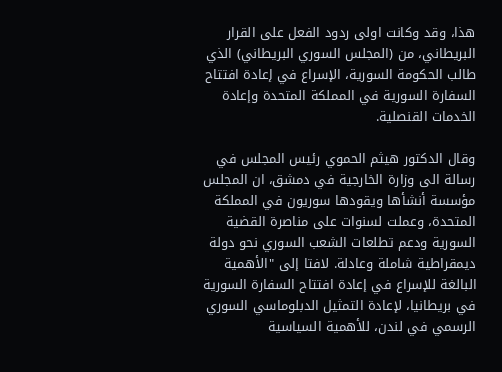هذا، وقد وكانت اولى ردود الفعل على القرار البريطاني، من (المجلس السوري البريطاني) الذي طالب الحكومة السورية، الإسراع في إعادة افتتاح السفارة السورية في المملكة المتحدة وإعادة الخدمات القنصلية.

وقال الدكتور هيثم الحموي رئيس المجلس في رسالة الى وزارة الخارجية في دمشق، ان المجلس مؤسسة أنشأها ويقودها سوريون في المملكة المتحدة، وعملت لسنوات على مناصرة القضية السورية ودعم تطلعات الشعب السوري نحو دولة ديمقراطية شاملة وعادلة. لافتا إلى "الأهمية البالغة للإسراع في إعادة افتتاح السفارة السورية في بريطانيا، لإعادة التمثيل الدبلوماسي السوري الرسمي في لندن، للأهمية السياسية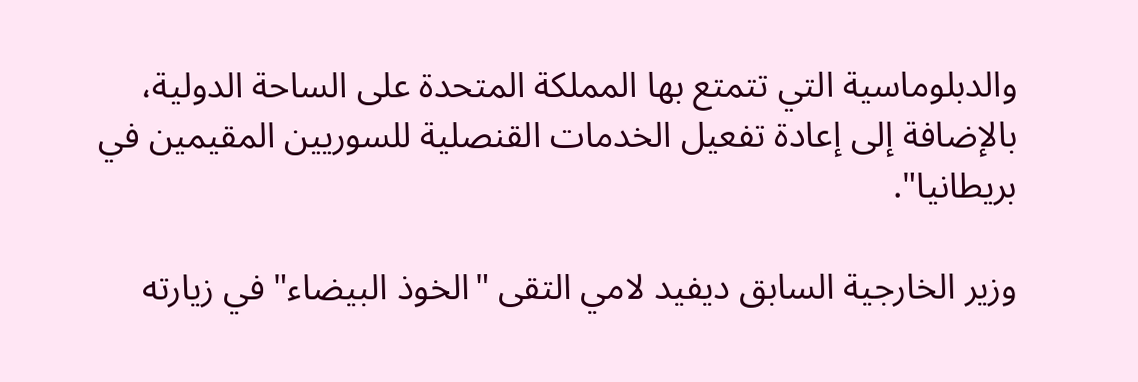والدبلوماسية التي تتمتع بها المملكة المتحدة على الساحة الدولية، بالإضافة إلى إعادة تفعيل الخدمات القنصلية للسوريين المقيمين في بريطانيا".

وزير الخارجية السابق ديفيد لامي التقى "الخوذ البيضاء" في زيارته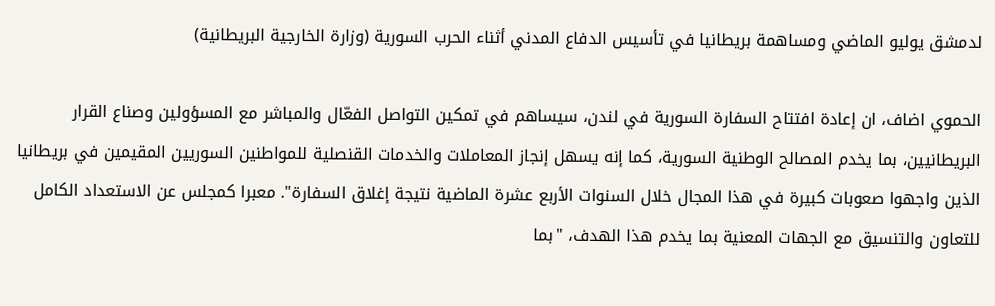لدمشق يوليو الماضي ومساهمة بريطانيا في تأسيس الدفاع المدني أثناء الحرب السورية (وزارة الخارجية البريطانية)

الحموي اضاف، ان إعادة افتتاح السفارة السورية في لندن، سيساهم في تمكين التواصل الفعّال والمباشر مع المسؤولين وصناع القرار البريطانيين، بما يخدم المصالح الوطنية السورية، كما إنه يسهل إنجاز المعاملات والخدمات القنصلية للمواطنين السوريين المقيمين في بريطانيا الذين واجهوا صعوبات كبيرة في هذا المجال خلال السنوات الأربع عشرة الماضية نتيجة إغلاق السفارة". معبرا كمجلس عن الاستعداد الكامل للتعاون والتنسيق مع الجهات المعنية بما يخدم هذا الهدف، "بما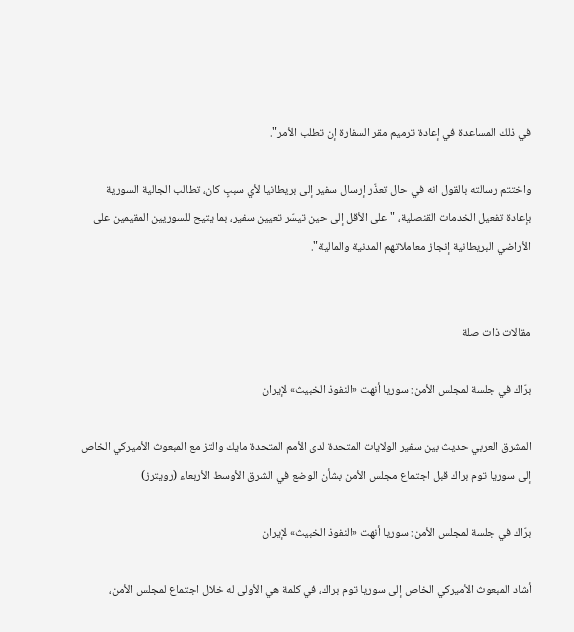في ذلك المساعدة في إعادة ترميم مقر السفارة إن تطلب الأمر".

واختتم رسالته بالقول انه في حال تعذّر إرسال سفير إلى بريطانيا لأي سببٍ كان، تطالب الجالية السورية بإعادة تفعيل الخدمات القنصلية، "على الأقل إلى حين تيسّر تعيين سفير، بما يتيح للسوريين المقيمين على الأراضي البريطانية إنجاز معاملاتهم المدنية والمالية".


مقالات ذات صلة

برّاك في جلسة لمجلس الأمن: سوريا أنهت «النفوذ الخبيث» لإيران

المشرق العربي حديث بين سفير الولايات المتحدة لدى الأمم المتحدة مايك والتز مع المبعوث الأميركي الخاص إلى سوريا توم براك قبل اجتماع مجلس الأمن بشأن الوضع في الشرق الأوسط الأربعاء (رويترز)

برّاك في جلسة لمجلس الأمن: سوريا أنهت «النفوذ الخبيث» لإيران

أشاد المبعوث الأميركي الخاص إلى سوريا توم براك، في كلمة هي الأولى له خلال اجتماع لمجلس الأمن،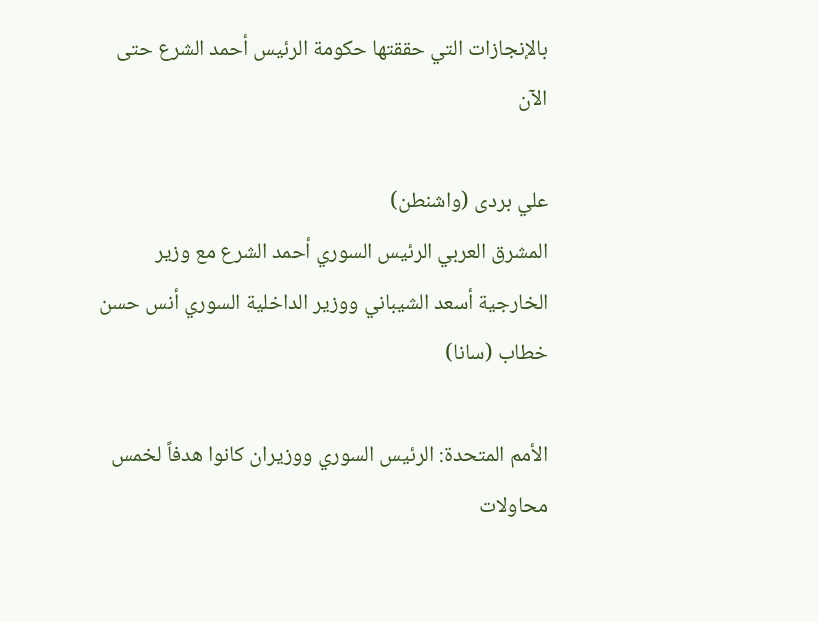بالإنجازات التي حققتها حكومة الرئيس أحمد الشرع حتى الآن

علي بردى (واشنطن)
المشرق العربي الرئيس السوري أحمد الشرع مع وزير الخارجية أسعد الشيباني ووزير الداخلية السوري أنس حسن خطاب (سانا)

الأمم المتحدة: الرئيس السوري ووزيران كانوا هدفاً لخمس محاولات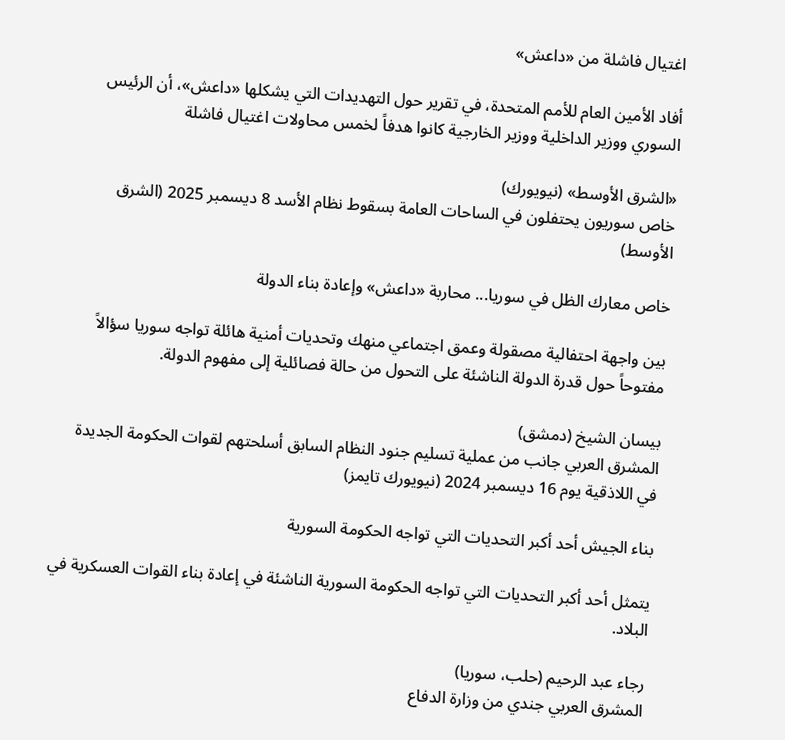اغتيال فاشلة من «داعش»

أفاد الأمين العام للأمم المتحدة، في تقرير حول التهديدات التي يشكلها «داعش»، أن الرئيس السوري ووزير الداخلية ووزير الخارجية كانوا هدفاً لخمس محاولات اغتيال فاشلة

«الشرق الأوسط» (نيويورك)
خاص سوريون يحتفلون في الساحات العامة بسقوط نظام الأسد 8 ديسمبر 2025 (الشرق الأوسط)

خاص معارك الظل في سوريا... محاربة «داعش» وإعادة بناء الدولة

بين واجهة احتفالية مصقولة وعمق اجتماعي منهك وتحديات أمنية هائلة تواجه سوريا سؤالاً مفتوحاً حول قدرة الدولة الناشئة على التحول من حالة فصائلية إلى مفهوم الدولة.

بيسان الشيخ (دمشق)
المشرق العربي جانب من عملية تسليم جنود النظام السابق أسلحتهم لقوات الحكومة الجديدة في اللاذقية يوم 16 ديسمبر 2024 (نيويورك تايمز)

بناء الجيش أحد أكبر التحديات التي تواجه الحكومة السورية

يتمثل أحد أكبر التحديات التي تواجه الحكومة السورية الناشئة في إعادة بناء القوات العسكرية في البلاد.

رجاء عبد الرحيم (حلب، سوريا)
المشرق العربي جندي من وزارة الدفاع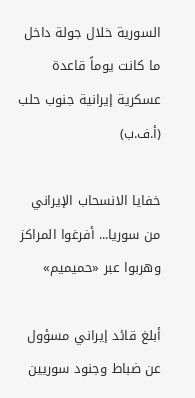السورية خلال جولة داخل ما كانت يوماً قاعدة عسكرية إيرانية جنوب حلب (أ.ف.ب)

خفايا الانسحاب الإيراني من سوريا... أفرغوا المراكز وهربوا عبر «حميميم»

أبلغ قائد إيراني مسؤول عن ضباط وجنود سوريين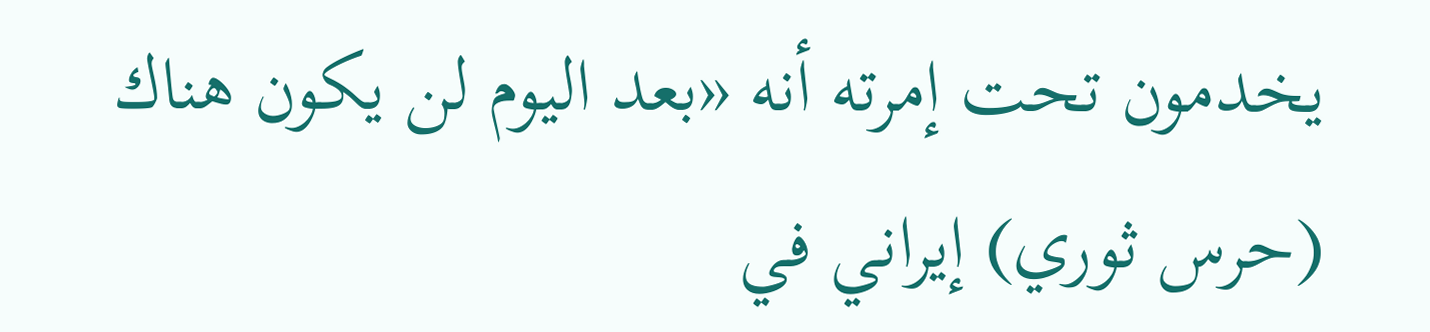يخدمون تحت إمرته أنه «بعد اليوم لن يكون هناك (حرس ثوري) إيراني في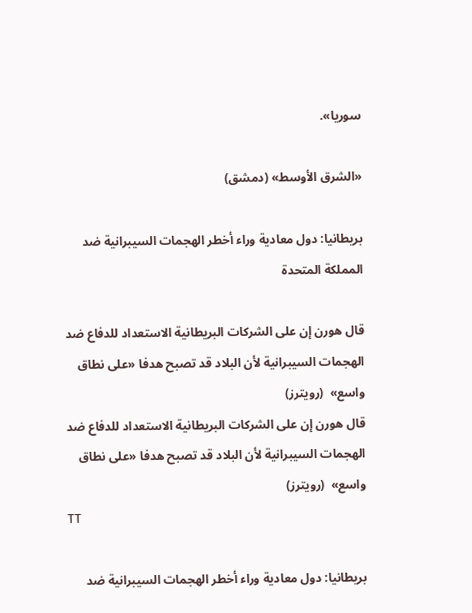سوريا».

«الشرق الأوسط» (دمشق)

بريطانيا: دول معادية وراء أخطر الهجمات السيبرانية ضد المملكة المتحدة

قال هورن إن على الشركات البريطانية الاستعداد للدفاع ضد الهجمات السيبرانية لأن البلاد قد تصبح هدفا «على نطاق واسع»  (رويترز)
قال هورن إن على الشركات البريطانية الاستعداد للدفاع ضد الهجمات السيبرانية لأن البلاد قد تصبح هدفا «على نطاق واسع»  (رويترز)
TT

بريطانيا: دول معادية وراء أخطر الهجمات السيبرانية ضد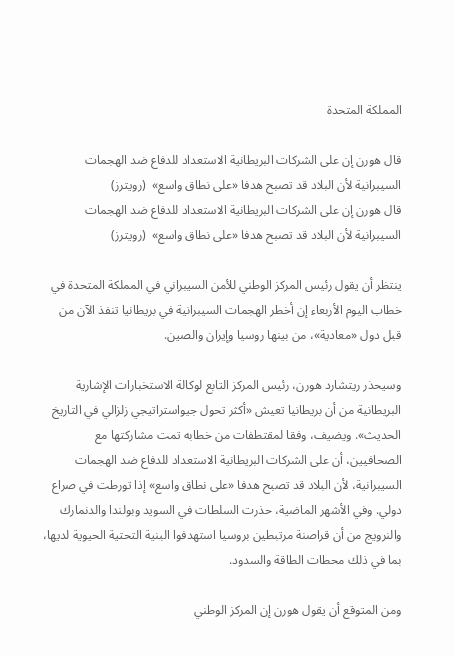المملكة المتحدة

قال هورن إن على الشركات البريطانية الاستعداد للدفاع ضد الهجمات السيبرانية لأن البلاد قد تصبح هدفا «على نطاق واسع»  (رويترز)
قال هورن إن على الشركات البريطانية الاستعداد للدفاع ضد الهجمات السيبرانية لأن البلاد قد تصبح هدفا «على نطاق واسع»  (رويترز)

ينتظر أن يقول رئيس المركز الوطني للأمن السيبراني في المملكة المتحدة في خطاب اليوم الأربعاء إن أخطر الهجمات السيبرانية في بريطانيا تنفذ الآن من قبل دول «معادية»، من بينها روسيا وإيران والصين.

وسيحذر ريتشارد هورن، رئيس المركز التابع لوكالة الاستخبارات الإشارية البريطانية من أن بريطانيا تعيش «أكثر تحول جيواستراتيجي زلزالي في التاريخ الحديث». ويضيف، وفقا لمقتطفات من خطابه تمت مشاركتها مع الصحافيين، أن على الشركات البريطانية الاستعداد للدفاع ضد الهجمات السيبرانية، لأن البلاد قد تصبح هدفا «على نطاق واسع» إذا تورطت في صراع دولي. وفي الأشهر الماضية، حذرت السلطات في السويد وبولندا والدنمارك والنرويج من أن قراصنة مرتبطين بروسيا استهدفوا البنية التحتية الحيوية لديها، بما في ذلك محطات الطاقة والسدود.

ومن المتوقع أن يقول هورن إن المركز الوطني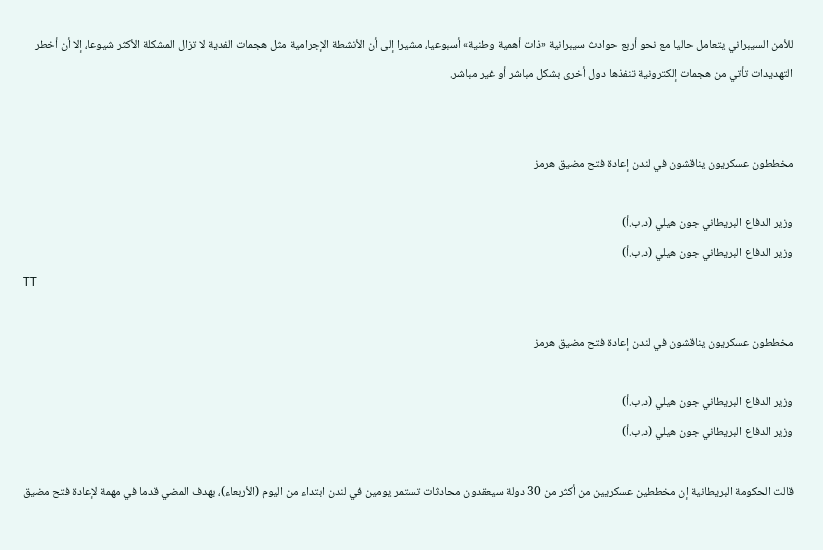للأمن السيبراني يتعامل حاليا مع نحو أربع حوادث سيبرانية «ذات أهمية وطنية» أسبوعيا، مشيرا إلى أن الأنشطة الإجرامية مثل هجمات الفدية لا تزال المشكلة الأكثر شيوعا، إلا أن أخطر التهديدات تأتي من هجمات إلكترونية تنفذها دول أخرى بشكل مباشر أو غير مباشر.


مخططون عسكريون يناقشون في لندن إعادة فتح مضيق هرمز

وزير الدفاع البريطاني جون هيلي (د.ب.أ)
وزير الدفاع البريطاني جون هيلي (د.ب.أ)
TT

مخططون عسكريون يناقشون في لندن إعادة فتح مضيق هرمز

وزير الدفاع البريطاني جون هيلي (د.ب.أ)
وزير الدفاع البريطاني جون هيلي (د.ب.أ)

قالت الحكومة البريطانية إن مخططين عسكريين من أكثر من 30 دولة سيعقدون محادثات تستمر يومين في لندن ابتداء من اليوم (الأربعاء)، بهدف المضي قدما في مهمة لإعادة فتح مضيق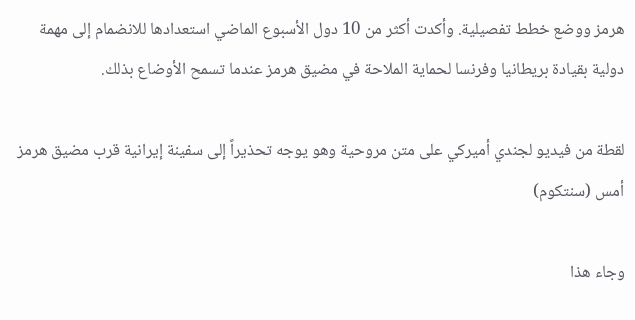هرمز ووضع خطط تفصيلية. وأكدت أكثر من 10 دول الأسبوع الماضي استعدادها للانضمام إلى مهمة دولية ‌بقيادة بريطانيا ‌وفرنسا لحماية الملاحة في ‌مضيق هرمز عندما تسمح الأوضاع بذلك.

لقطة من فيديو لجندي أميركي على متن مروحية وهو يوجه تحذيراً إلى سفينة إيرانية قرب مضيق هرمز أمس (سنتكوم)

وجاء هذا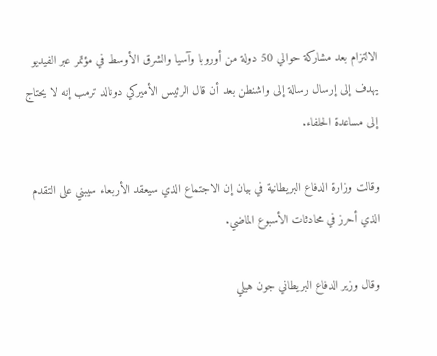الالتزام بعد مشاركة حوالي 50 دولة من أوروبا وآسيا والشرق الأوسط في مؤتمر عبر الفيديو يهدف إلى إرسال رسالة إلى واشنطن بعد أن قال الرئيس الأميركي دونالد ترمب ‌إنه لا ‌يحتاج إلى مساعدة الحلفاء.

وقالت وزارة الدفاع البريطانية ‌في بيان إن الاجتماع الذي ‌سيعقد الأربعاء سيبني على التقدم الذي أحرز في محادثات الأسبوع الماضي.

وقال وزير الدفاع البريطاني جون هيلي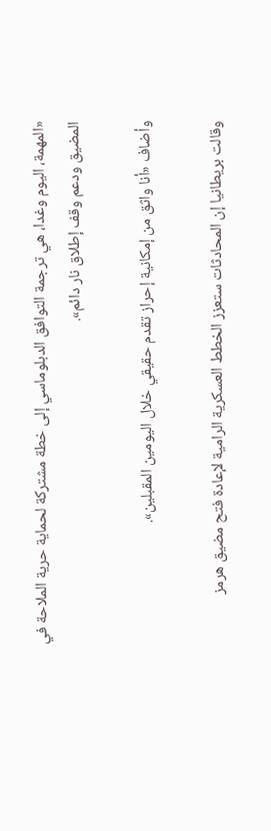«المهمة، اليوم وغدا، ‌هي ترجمة التوافق الدبلوماسي إلى خطة مشتركة لحماية حرية الملاحة في المضيق ودعم وقف إطلاق نار دائم».

وأضاف «أنا واثق من إمكانية إحراز تقدم حقيقي خلال اليومين المقبلين».

وقالت بريطانيا إن المحادثات ستعزز الخطط العسكرية الرامية لإعادة فتح مضيق هرمز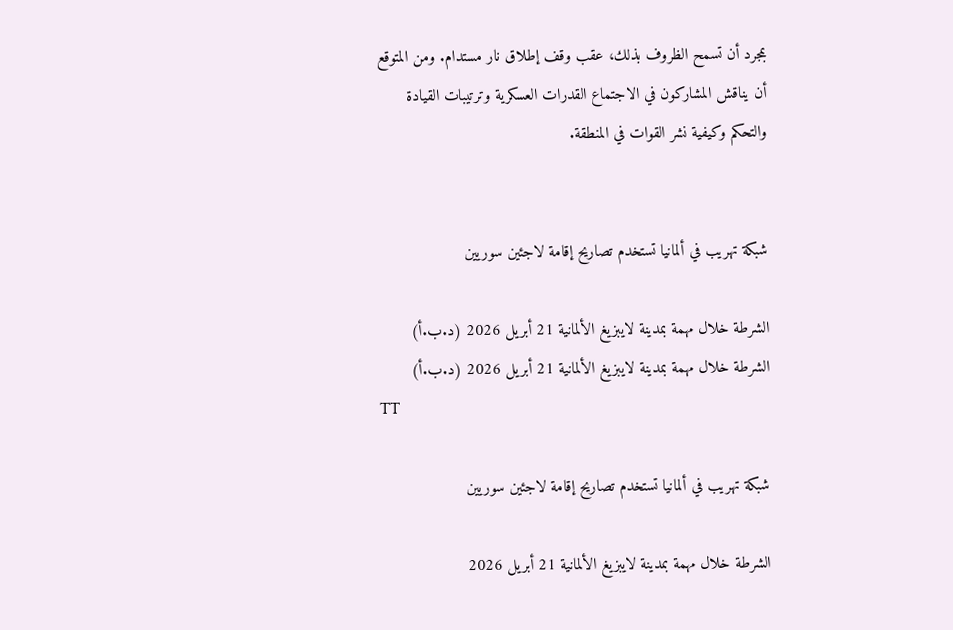بمجرد أن تسمح الظروف بذلك، عقب وقف إطلاق نار مستدام. ومن المتوقع أن يناقش المشاركون في الاجتماع القدرات العسكرية وترتيبات القيادة والتحكم وكيفية نشر القوات في المنطقة.


شبكة تهريب في ألمانيا تستخدم تصاريح إقامة لاجئين سوريين

الشرطة خلال مهمة بمدينة لايبزيغ الألمانية 21 أبريل 2026 (د.ب.أ)
الشرطة خلال مهمة بمدينة لايبزيغ الألمانية 21 أبريل 2026 (د.ب.أ)
TT

شبكة تهريب في ألمانيا تستخدم تصاريح إقامة لاجئين سوريين

الشرطة خلال مهمة بمدينة لايبزيغ الألمانية 21 أبريل 2026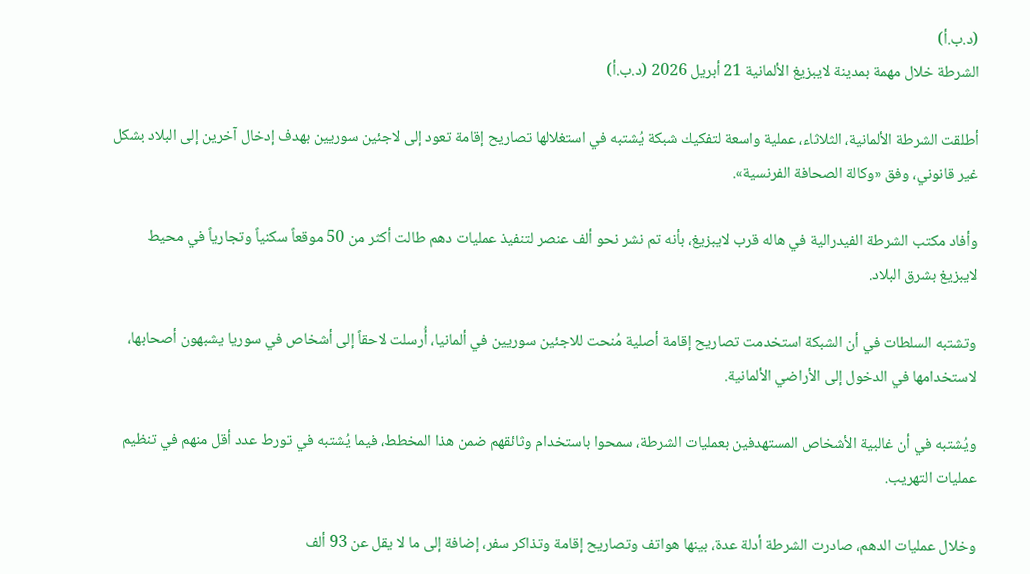(د.ب.أ)
الشرطة خلال مهمة بمدينة لايبزيغ الألمانية 21 أبريل 2026 (د.ب.أ)

أطلقت الشرطة الألمانية، الثلاثاء، عملية واسعة لتفكيك شبكة يُشتبه في استغلالها تصاريح إقامة تعود إلى لاجئين سوريين بهدف إدخال آخرين إلى البلاد بشكل غير قانوني، وفق «وكالة الصحافة الفرنسية».

وأفاد مكتب الشرطة الفيدرالية في هاله قرب لايبزيغ، بأنه تم نشر نحو ألف عنصر لتنفيذ عمليات دهم طالت أكثر من 50 موقعاً سكنياً وتجارياً في محيط لايبزيغ بشرق البلاد.

وتشتبه السلطات في أن الشبكة استخدمت تصاريح إقامة أصلية مُنحت للاجئين سوريين في ألمانيا، أُرسلت لاحقاً إلى أشخاص في سوريا يشبهون أصحابها، لاستخدامها في الدخول إلى الأراضي الألمانية.

ويُشتبه في أن غالبية الأشخاص المستهدفين بعمليات الشرطة، سمحوا باستخدام وثائقهم ضمن هذا المخطط، فيما يُشتبه في تورط عدد أقل منهم في تنظيم عمليات التهريب.

وخلال عمليات الدهم، صادرت الشرطة أدلة عدة، بينها هواتف وتصاريح إقامة وتذاكر سفر، إضافة إلى ما لا يقل عن 93 ألف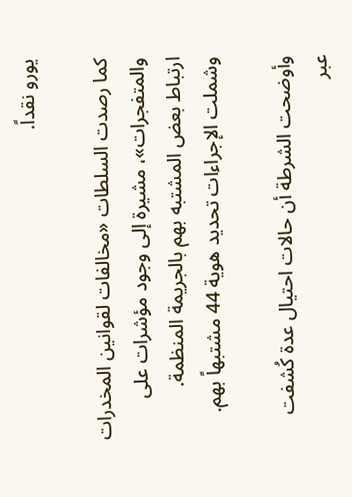يورو نقداً.

كما رصدت السلطات «مخالفات لقوانين المخدرات والمتفجرات»، مشيرة إلى وجود مؤشرات على ارتباط بعض المشتبه بهم بالجريمة المنظمة. وشملت الإجراءات تحديد هوية 44 مشتبهاً بهم.

وأوضحت الشرطة أن حالات احتيال عدة كُشفت عبر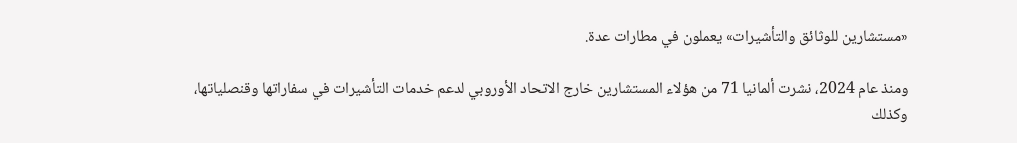«مستشارين للوثائق والتأشيرات» يعملون في مطارات عدة.

ومنذ عام 2024، نشرت ألمانيا 71 من هؤلاء المستشارين خارج الاتحاد الأوروبي لدعم خدمات التأشيرات في سفاراتها وقنصلياتها، وكذلك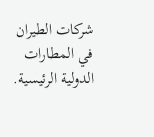شركات الطيران في المطارات الدولية الرئيسية.